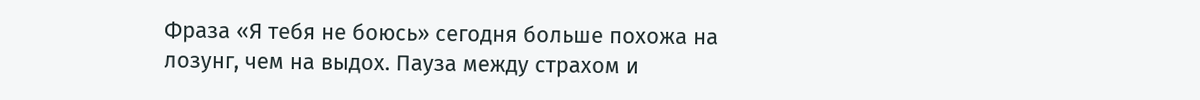Фраза «Я тебя не боюсь» сегодня больше похожа на лозунг, чем на выдох. Пауза между страхом и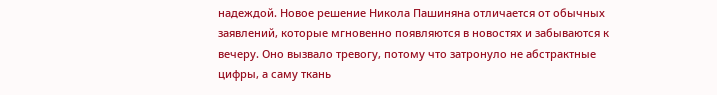надеждой. Новое решение Никола Пашиняна отличается от обычных заявлений, которые мгновенно появляются в новостях и забываются к вечеру. Оно вызвало тревогу, потому что затронуло не абстрактные цифры, а саму ткань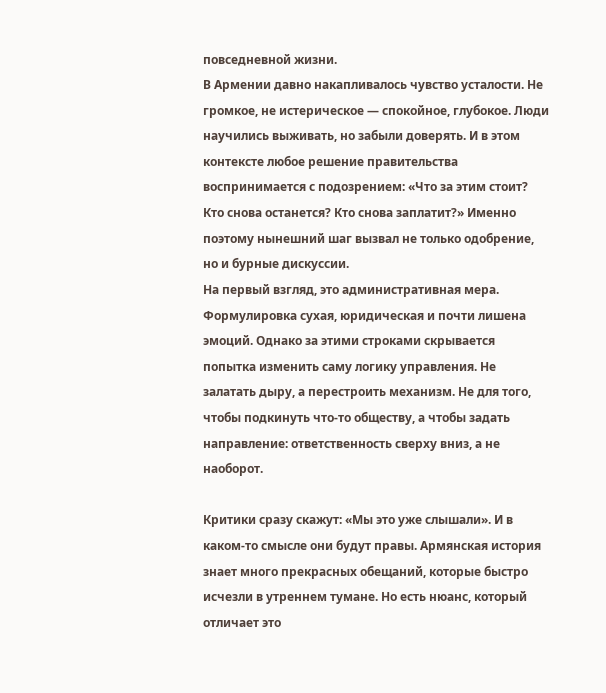повседневной жизни.
В Армении давно накапливалось чувство усталости. Не громкое, не истерическое — спокойное, глубокое. Люди научились выживать, но забыли доверять. И в этом контексте любое решение правительства воспринимается с подозрением: «Что за этим стоит? Кто снова останется? Кто снова заплатит?» Именно поэтому нынешний шаг вызвал не только одобрение, но и бурные дискуссии.
На первый взгляд, это административная мера. Формулировка сухая, юридическая и почти лишена эмоций. Однако за этими строками скрывается попытка изменить саму логику управления. Не залатать дыру, а перестроить механизм. Не для того, чтобы подкинуть что-то обществу, а чтобы задать направление: ответственность сверху вниз, а не наоборот.

Критики сразу скажут: «Мы это уже слышали». И в каком-то смысле они будут правы. Армянская история знает много прекрасных обещаний, которые быстро исчезли в утреннем тумане. Но есть нюанс, который отличает это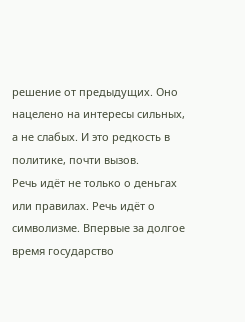решение от предыдущих. Оно нацелено на интересы сильных, а не слабых. И это редкость в политике, почти вызов.
Речь идёт не только о деньгах или правилах. Речь идёт о символизме. Впервые за долгое время государство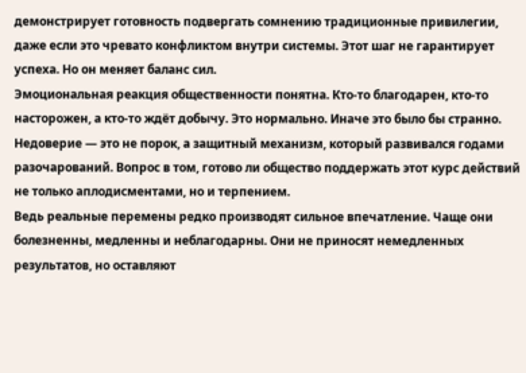демонстрирует готовность подвергать сомнению традиционные привилегии, даже если это чревато конфликтом внутри системы. Этот шаг не гарантирует успеха. Но он меняет баланс сил.
Эмоциональная реакция общественности понятна. Кто-то благодарен, кто-то насторожен, а кто-то ждёт добычу. Это нормально. Иначе это было бы странно. Недоверие — это не порок, а защитный механизм, который развивался годами разочарований. Вопрос в том, готово ли общество поддержать этот курс действий не только аплодисментами, но и терпением.
Ведь реальные перемены редко производят сильное впечатление. Чаще они болезненны, медленны и неблагодарны. Они не приносят немедленных результатов, но оставляют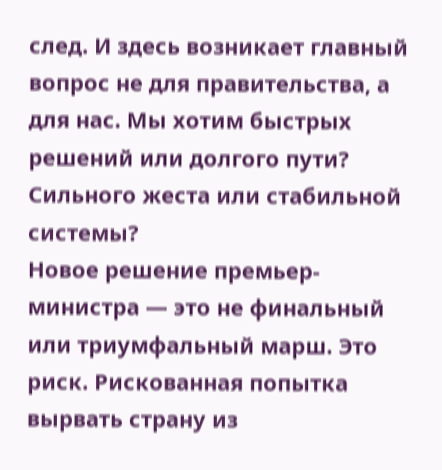след. И здесь возникает главный вопрос не для правительства, а для нас. Мы хотим быстрых решений или долгого пути? Сильного жеста или стабильной системы?
Новое решение премьер-министра — это не финальный или триумфальный марш. Это риск. Рискованная попытка вырвать страну из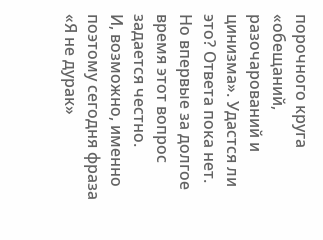порочного круга «обещаний, разочарований и цинизма». Удастся ли это? Ответа пока нет. Но впервые за долгое время этот вопрос задается честно.
И, возможно, именно поэтому сегодня фраза «Я не дурак»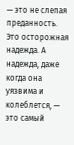— это не слепая преданность. Это осторожная надежда. А надежда, даже когда она уязвима и колеблется, — это самый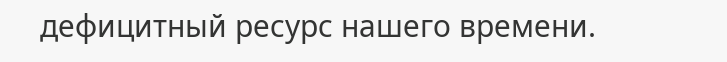дефицитный ресурс нашего времени.